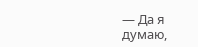— Да я думаю,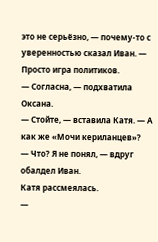это не серьёзно, — почему-то с уверенностью сказал Иван. — Просто игра политиков.
— Согласна, — подхватила Оксана.
— Стойте, — вставила Катя. — А как же «Мочи кериланцев»?
— Что? Я не понял, — вдруг обалдел Иван.
Катя рассмеялась.
—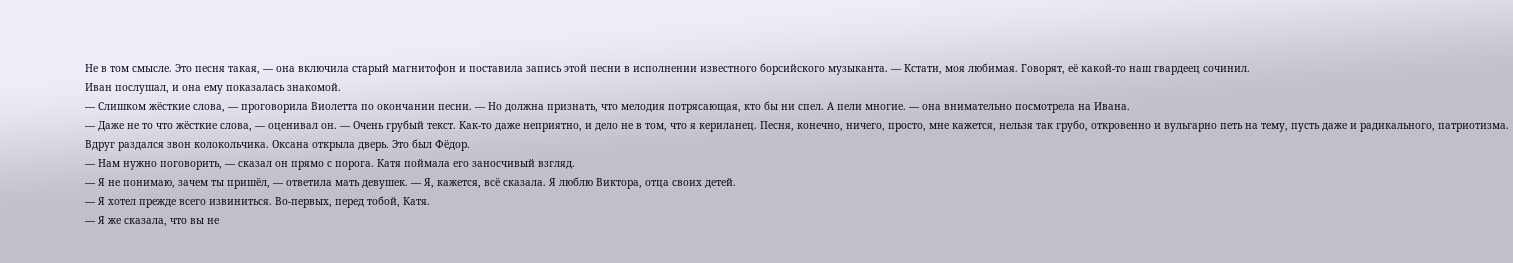Не в том смысле. Это песня такая, — она включила старый магнитофон и поставила запись этой песни в исполнении известного борсийского музыканта. — Кстати, моя любимая. Говорят, её какой-то наш гвардеец сочинил.
Иван послушал, и она ему показалась знакомой.
— Слишком жёсткие слова, — проговорила Виолетта по окончании песни. — Но должна признать, что мелодия потрясающая, кто бы ни спел. А пели многие. — она внимательно посмотрела на Ивана.
— Даже не то что жёсткие слова, — оценивал он. — Очень грубый текст. Как-то даже неприятно, и дело не в том, что я кериланец. Песня, конечно, ничего, просто, мне кажется, нельзя так грубо, откровенно и вульгарно петь на тему, пусть даже и радикального, патриотизма.
Вдруг раздался звон колокольчика. Оксана открыла дверь. Это был Фёдор.
— Нам нужно поговорить, — сказал он прямо с порога. Катя поймала его заносчивый взгляд.
— Я не понимаю, зачем ты пришёл, — ответила мать девушек. — Я, кажется, всё сказала. Я люблю Виктора, отца своих детей.
— Я хотел прежде всего извиниться. Во-первых, перед тобой, Катя.
— Я же сказала, что вы не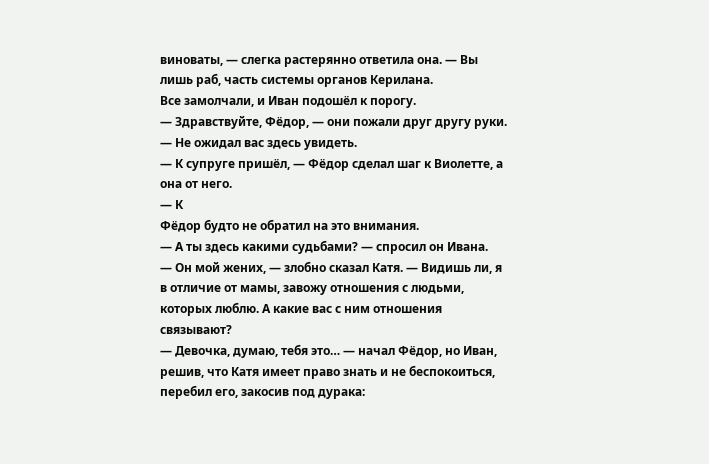виноваты, — слегка растерянно ответила она. — Вы лишь раб, часть системы органов Керилана.
Все замолчали, и Иван подошёл к порогу.
— Здравствуйте, Фёдор, — они пожали друг другу руки. — Не ожидал вас здесь увидеть.
— К супруге пришёл, — Фёдор сделал шаг к Виолетте, а она от него.
— К
Фёдор будто не обратил на это внимания.
— А ты здесь какими судьбами? — спросил он Ивана.
— Он мой жених, — злобно сказал Катя. — Видишь ли, я в отличие от мамы, завожу отношения с людьми, которых люблю. А какие вас с ним отношения связывают?
— Девочка, думаю, тебя это… — начал Фёдор, но Иван, решив, что Катя имеет право знать и не беспокоиться, перебил его, закосив под дурака: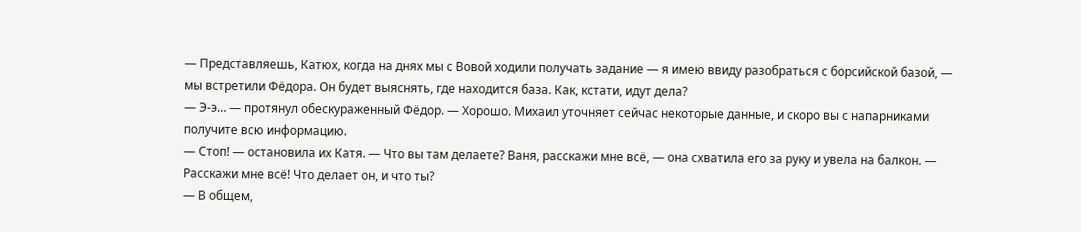— Представляешь, Катюх, когда на днях мы с Вовой ходили получать задание — я имею ввиду разобраться с борсийской базой, — мы встретили Фёдора. Он будет выяснять, где находится база. Как, кстати, идут дела?
— Э-э… — протянул обескураженный Фёдор. — Хорошо. Михаил уточняет сейчас некоторые данные, и скоро вы с напарниками получите всю информацию.
— Стоп! — остановила их Катя. — Что вы там делаете? Ваня, расскажи мне всё, — она схватила его за руку и увела на балкон. — Расскажи мне всё! Что делает он, и что ты?
— В общем,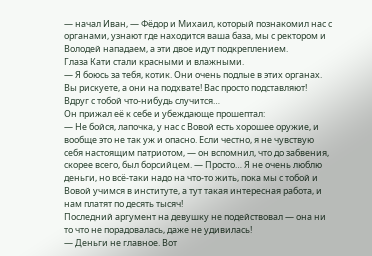— начал Иван, — Фёдор и Михаил, который познакомил нас с органами, узнают где находится ваша база, мы с ректором и Володей нападаем, а эти двое идут подкреплением.
Глаза Кати стали красными и влажными.
— Я боюсь за тебя, котик. Они очень подлые в этих органах. Вы рискуете, а они на подхвате! Вас просто подставляют! Вдруг с тобой что-нибудь случится…
Он прижал её к себе и убеждающе прошептал:
— Не бойся, лапочка, у нас с Вовой есть хорошее оружие, и вообще это не так уж и опасно. Если честно, я не чувствую себя настоящим патриотом, — он вспомнил, что до забвения, скорее всего, был борсийцем. — Просто… Я не очень люблю деньги, но всё-таки надо на что-то жить, пока мы с тобой и Вовой учимся в институте, а тут такая интересная работа, и нам платят по десять тысяч!
Последний аргумент на девушку не подействовал — она ни то что не порадовалась, даже не удивилась!
— Деньги не главное. Вот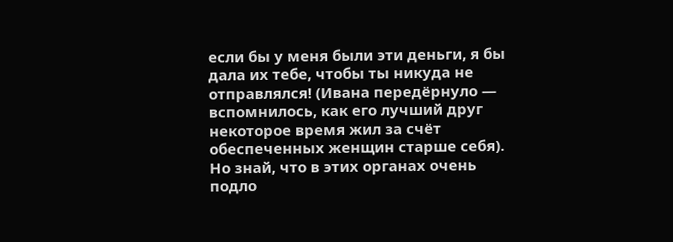если бы у меня были эти деньги, я бы дала их тебе, чтобы ты никуда не отправлялся! (Ивана передёрнуло — вспомнилось, как его лучший друг некоторое время жил за счёт обеспеченных женщин старше себя). Но знай, что в этих органах очень подло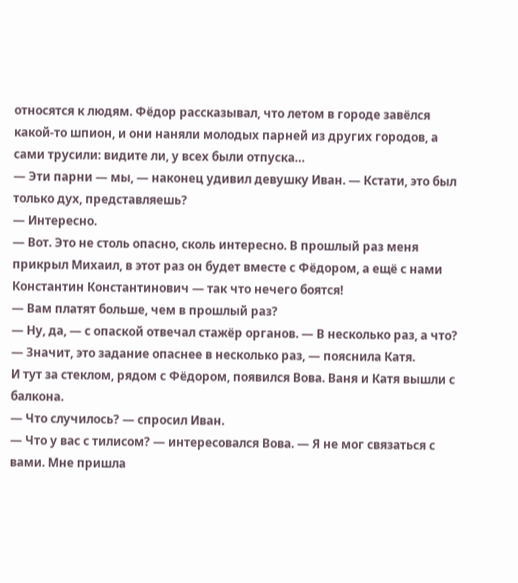относятся к людям. Фёдор рассказывал, что летом в городе завёлся какой-то шпион, и они наняли молодых парней из других городов, а сами трусили: видите ли, у всех были отпуска…
— Эти парни — мы, — наконец удивил девушку Иван. — Кстати, это был только дух, представляешь?
— Интересно.
— Вот. Это не столь опасно, сколь интересно. В прошлый раз меня прикрыл Михаил, в этот раз он будет вместе с Фёдором, а ещё с нами Константин Константинович — так что нечего боятся!
— Вам платят больше, чем в прошлый раз?
— Ну, да, — с опаской отвечал стажёр органов. — В несколько раз, а что?
— Значит, это задание опаснее в несколько раз, — пояснила Катя.
И тут за стеклом, рядом с Фёдором, появился Вова. Ваня и Катя вышли с балкона.
— Что случилось? — спросил Иван.
— Что у вас с тилисом? — интересовался Вова. — Я не мог связаться с вами. Мне пришла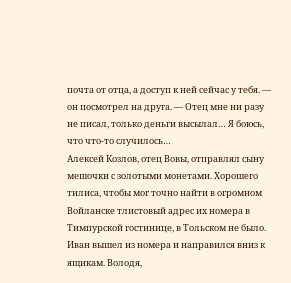почта от отца, а доступ к ней сейчас у тебя. — он посмотрел на друга. — Отец мне ни разу не писал, только деньги высылал… Я боюсь, что что-то случилось…
Алексей Козлов, отец Вовы, отправлял сыну мешочки с золотыми монетами. Хорошего тилиса, чтобы мог точно найти в огромном Войланске тлистовый адрес их номера в Тимпурской гостинице, в Тольском не было.
Иван вышел из номера и направился вниз к ящикам. Володя,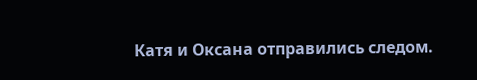Катя и Оксана отправились следом.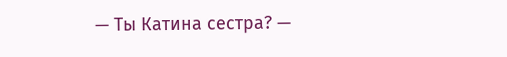— Ты Катина сестра? —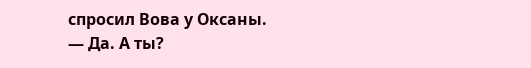спросил Вова у Оксаны.
— Да. А ты?